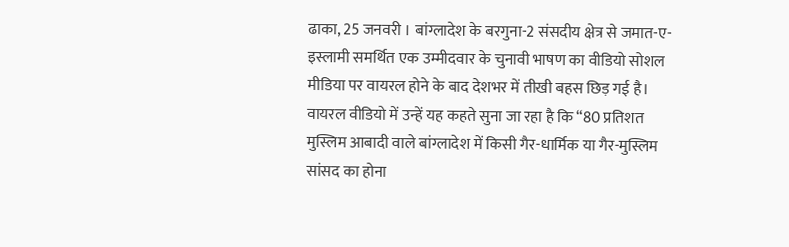ढाका, 25 जनवरी । बांग्लादेश के बरगुना-2 संसदीय क्षेत्र से जमात-ए-इस्लामी समर्थित एक उम्मीदवार के चुनावी भाषण का वीडियो सोशल मीडिया पर वायरल होने के बाद देशभर में तीखी बहस छिड़ गई है। वायरल वीडियो में उन्हें यह कहते सुना जा रहा है कि “80 प्रतिशत मुस्लिम आबादी वाले बांग्लादेश में किसी गैर-धार्मिक या गैर-मुस्लिम सांसद का होना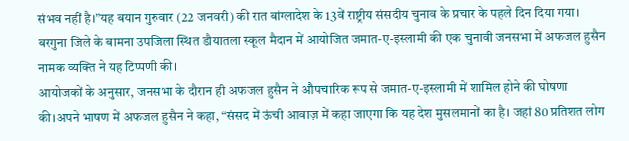संभव नहीं है।”यह बयान गुरुवार (22 जनवरी) की रात बांग्लादेश के 13वें राष्ट्रीय संसदीय चुनाव के प्रचार के पहले दिन दिया गया। बरगुना जिले के बामना उपजिला स्थित डौयातला स्कूल मैदान में आयोजित जमात-ए-इस्लामी की एक चुनावी जनसभा में अफजल हुसैन नामक व्यक्ति ने यह टिप्पणी की।
आयोजकों के अनुसार, जनसभा के दौरान ही अफजल हुसैन ने औपचारिक रूप से जमात-ए-इस्लामी में शामिल होने की घोषणा की।अपने भाषण में अफजल हुसैन ने कहा, “संसद में ऊंची आवाज़ में कहा जाएगा कि यह देश मुसलमानों का है। जहां 80 प्रतिशत लोग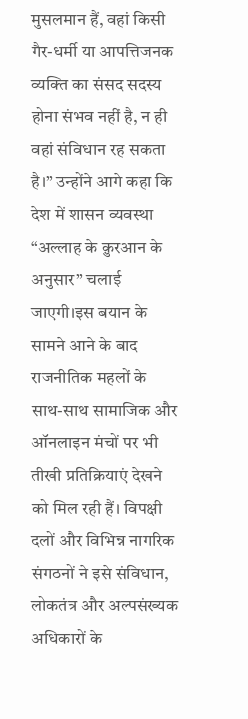मुसलमान हैं, वहां किसी गैर-धर्मी या आपत्तिजनक व्यक्ति का संसद सदस्य होना संभव नहीं है, न ही वहां संविधान रह सकता है।” उन्होंने आगे कहा कि देश में शासन व्यवस्था “अल्लाह के क़ुरआन के अनुसार” चलाई जाएगी।इस बयान के सामने आने के बाद राजनीतिक महलों के साथ-साथ सामाजिक और ऑनलाइन मंचों पर भी तीखी प्रतिक्रियाएं देखने को मिल रही हैं। विपक्षी दलों और विभिन्न नागरिक संगठनों ने इसे संविधान, लोकतंत्र और अल्पसंख्यक अधिकारों के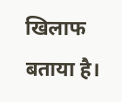खिलाफ बताया है।